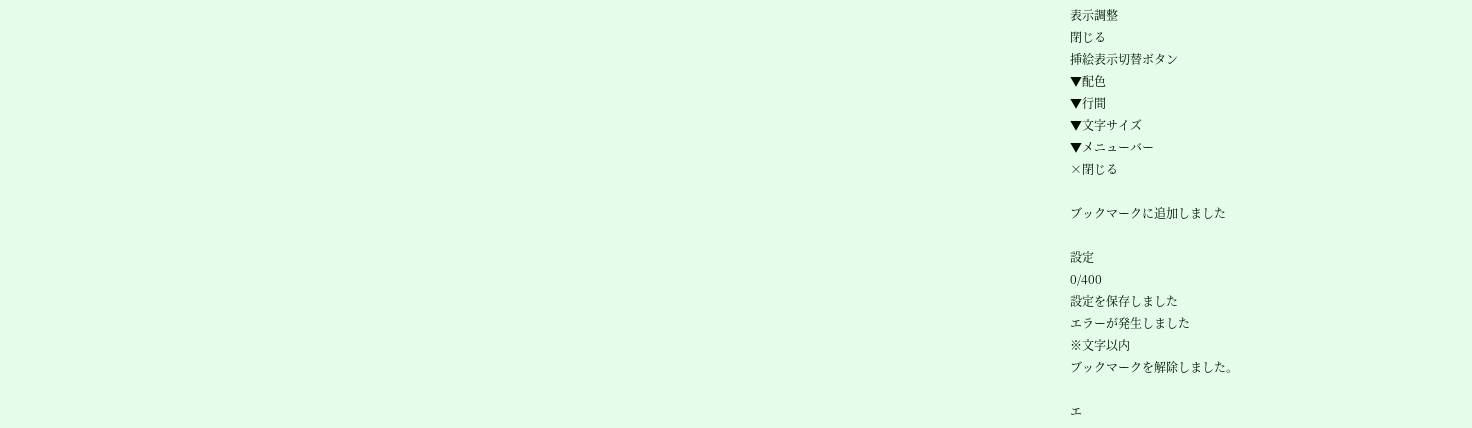表示調整
閉じる
挿絵表示切替ボタン
▼配色
▼行間
▼文字サイズ
▼メニューバー
×閉じる

ブックマークに追加しました

設定
0/400
設定を保存しました
エラーが発生しました
※文字以内
ブックマークを解除しました。

エ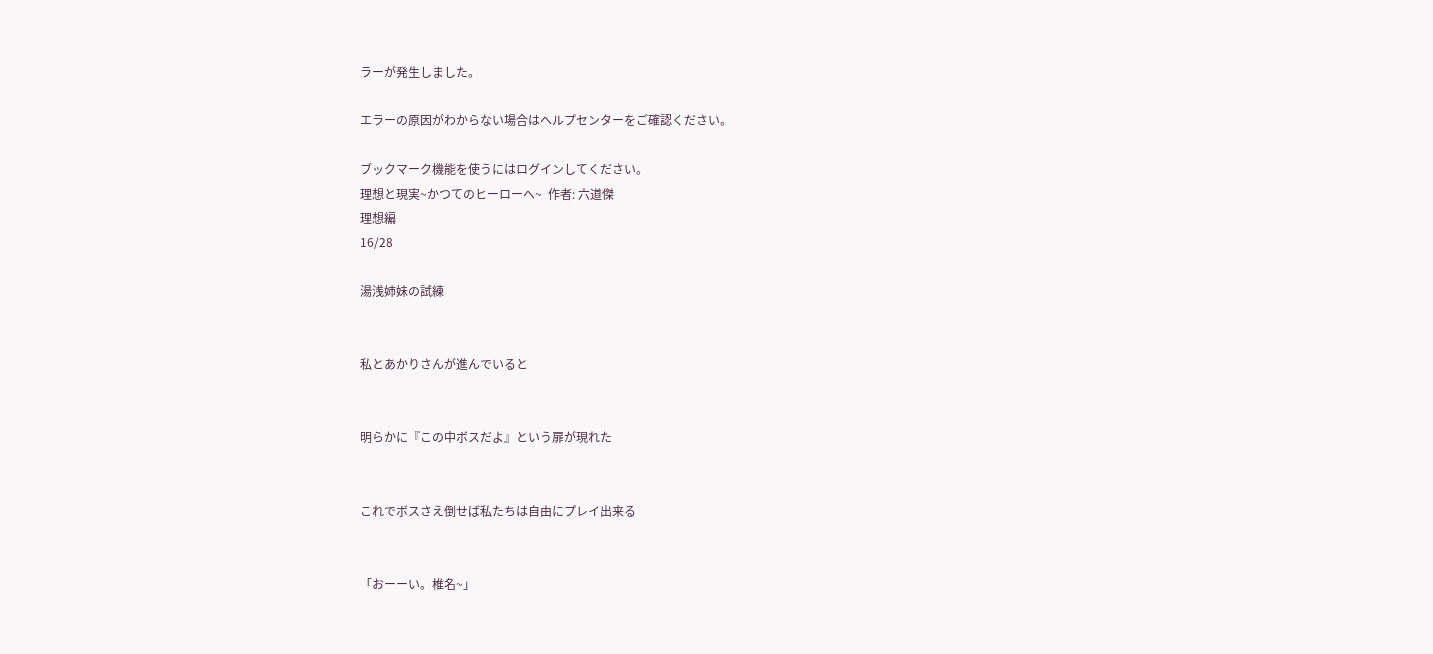ラーが発生しました。

エラーの原因がわからない場合はヘルプセンターをご確認ください。

ブックマーク機能を使うにはログインしてください。
理想と現実~かつてのヒーローへ~  作者: 六道傑
理想編
16/28

湯浅姉妹の試練


私とあかりさんが進んでいると


明らかに『この中ボスだよ』という扉が現れた


これでボスさえ倒せば私たちは自由にプレイ出来る


「おーーい。椎名~」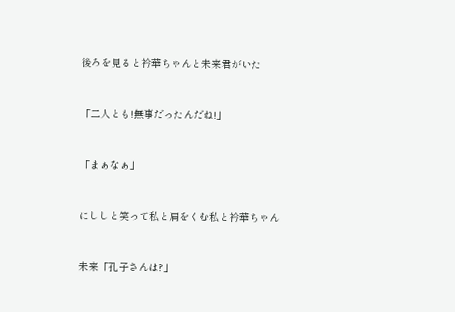後ろを見ると衿華ちゃんと未来君がいた


「二人とも!無事だったんだね!」


「まぁなぁ」


にししと笑って私と肩をくむ私と衿華ちゃん


未来「孔子さんは?」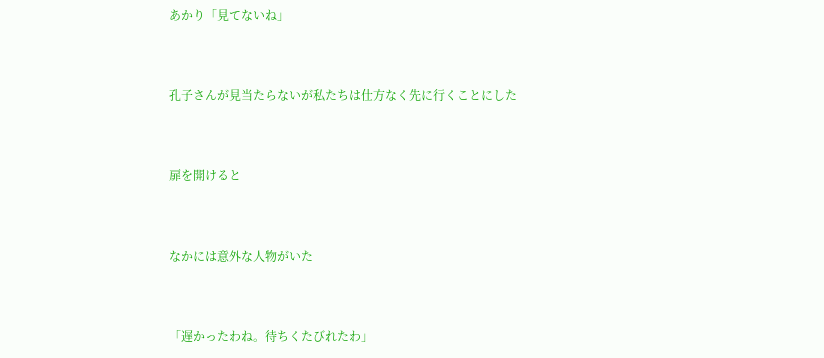あかり「見てないね」


孔子さんが見当たらないが私たちは仕方なく先に行くことにした


扉を開けると


なかには意外な人物がいた


「遅かったわね。待ちくたびれたわ」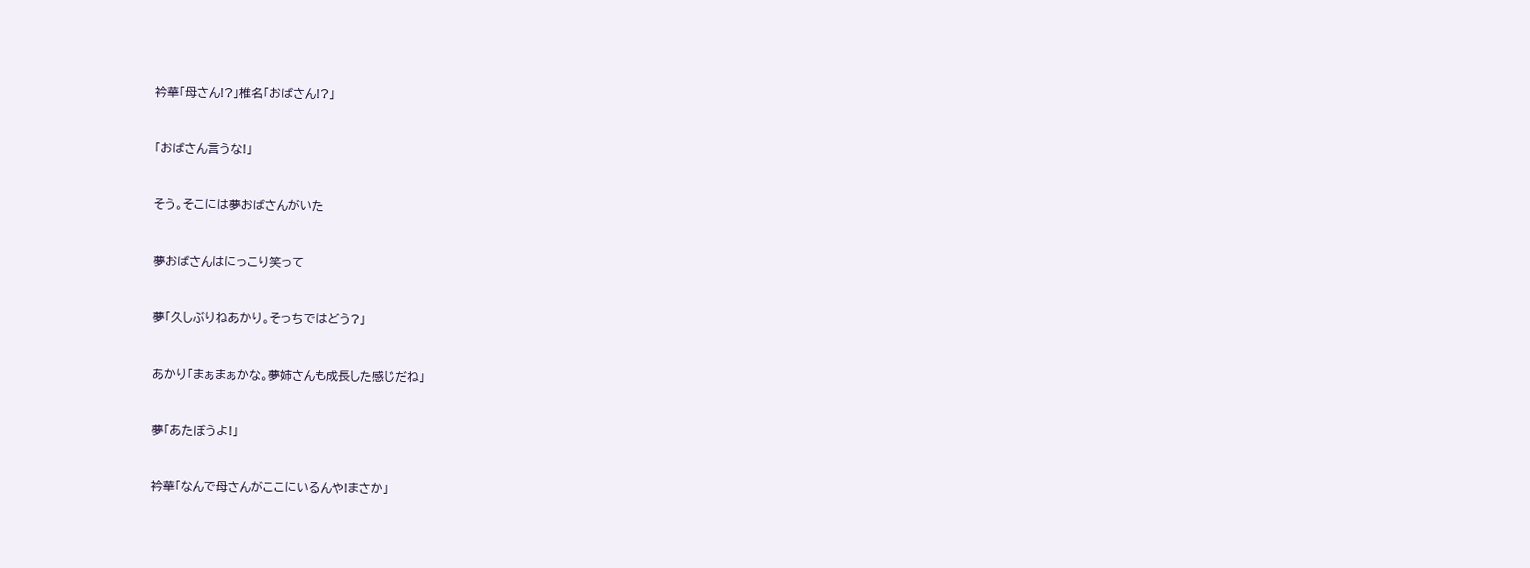衿華「母さん!?」椎名「おばさん!?」


「おばさん言うな!」


そう。そこには夢おばさんがいた


夢おばさんはにっこり笑って


夢「久しぶりねあかり。そっちではどう?」


あかり「まぁまぁかな。夢姉さんも成長した感じだね」


夢「あたぼうよ!」


衿華「なんで母さんがここにいるんや!まさか」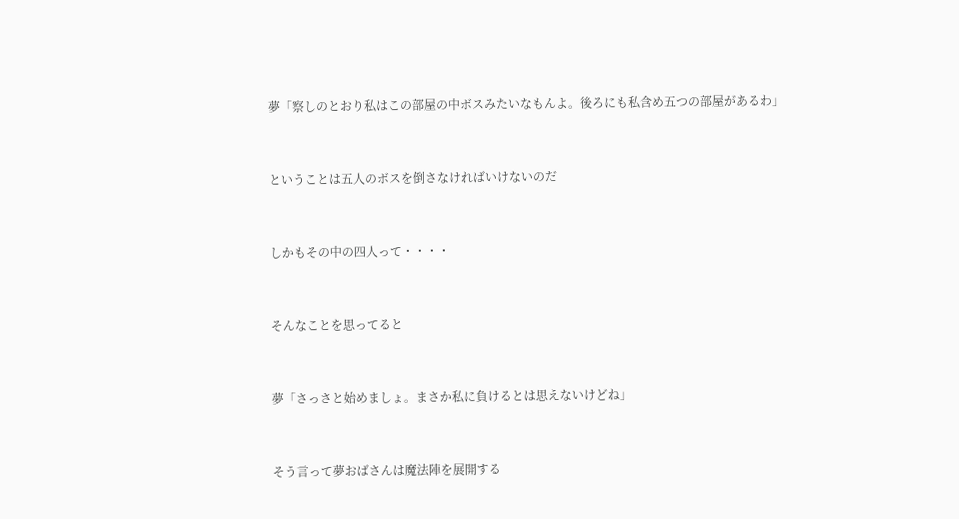夢「察しのとおり私はこの部屋の中ボスみたいなもんよ。後ろにも私含め五つの部屋があるわ」


ということは五人のボスを倒さなければいけないのだ


しかもその中の四人って・・・・


そんなことを思ってると


夢「さっさと始めましょ。まさか私に負けるとは思えないけどね」


そう言って夢おばさんは魔法陣を展開する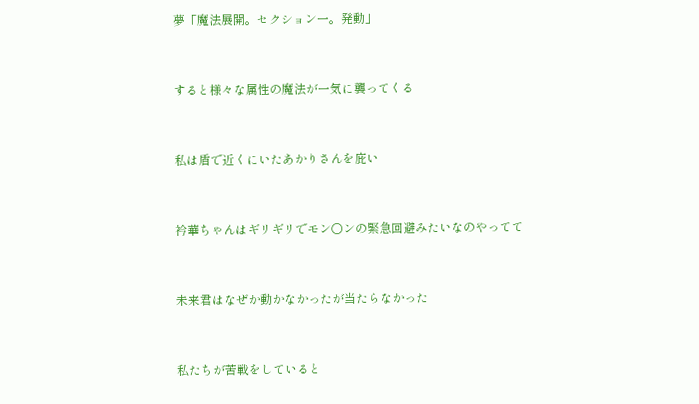夢「魔法展開。セクション一。発動」


すると様々な属性の魔法が一気に襲ってくる


私は盾で近くにいたあかりさんを庇い


衿華ちゃんはギリギリでモン○ンの緊急回避みたいなのやってて


未来君はなぜか動かなかったが当たらなかった


私たちが苦戦をしていると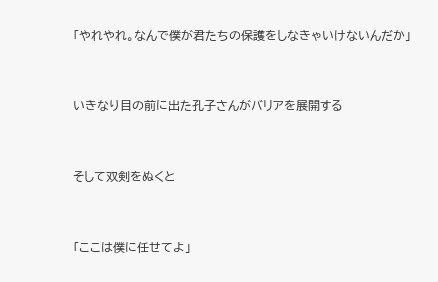「やれやれ。なんで僕が君たちの保護をしなきゃいけないんだか」


いきなり目の前に出た孔子さんがバリアを展開する


そして双剣をぬくと


「ここは僕に任せてよ」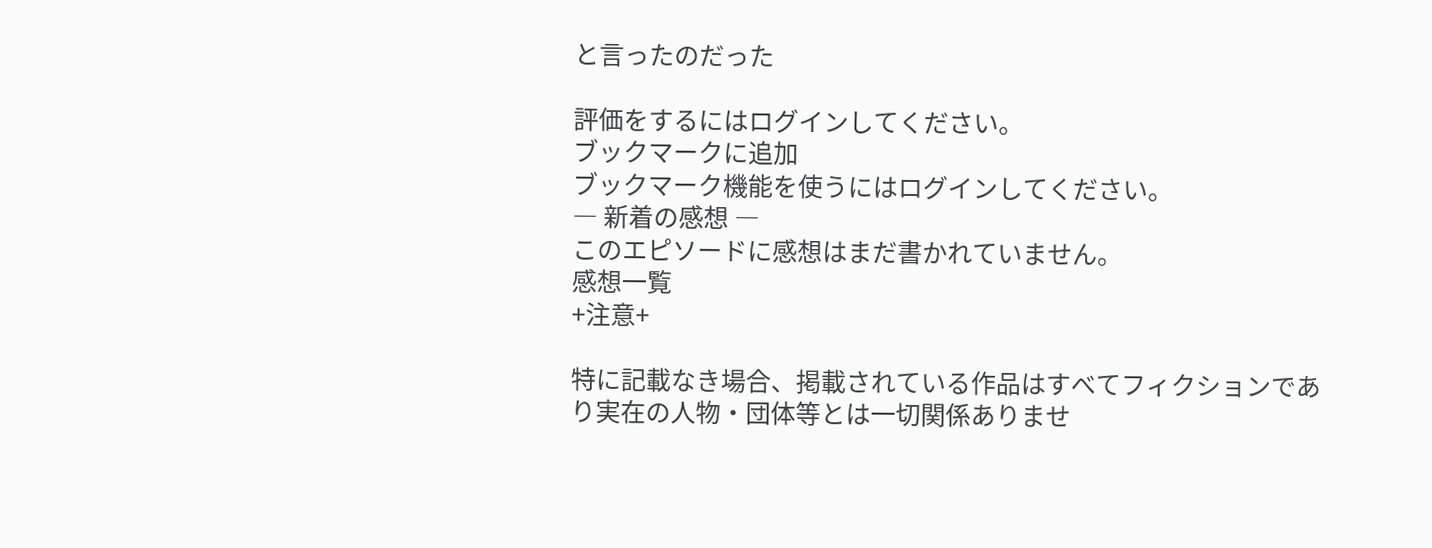と言ったのだった

評価をするにはログインしてください。
ブックマークに追加
ブックマーク機能を使うにはログインしてください。
― 新着の感想 ―
このエピソードに感想はまだ書かれていません。
感想一覧
+注意+

特に記載なき場合、掲載されている作品はすべてフィクションであり実在の人物・団体等とは一切関係ありませ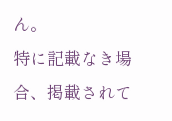ん。
特に記載なき場合、掲載されて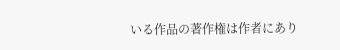いる作品の著作権は作者にあり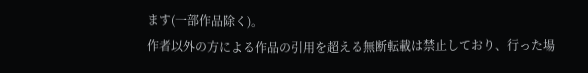ます(一部作品除く)。
作者以外の方による作品の引用を超える無断転載は禁止しており、行った場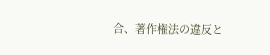合、著作権法の違反と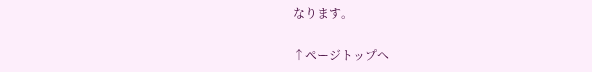なります。

↑ページトップへ